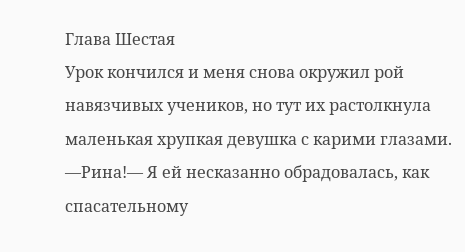Глава Шестая
Урок кончился и меня снова окружил рой навязчивых учеников, но тут их растолкнула маленькая хрупкая девушка с карими глазами.
—Рина!— Я ей несказанно обрадовалась, как спасательному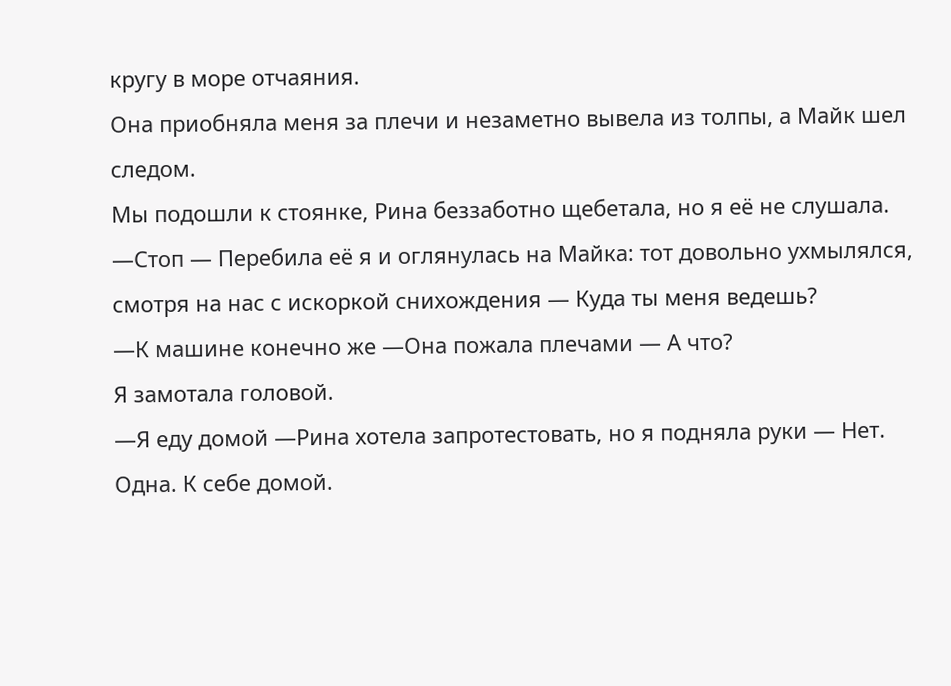кругу в море отчаяния.
Она приобняла меня за плечи и незаметно вывела из толпы, а Майк шел следом.
Мы подошли к стоянке, Рина беззаботно щебетала, но я её не слушала.
—Стоп — Перебила её я и оглянулась на Майка: тот довольно ухмылялся, смотря на нас с искоркой снихождения — Куда ты меня ведешь?
—К машине конечно же —Она пожала плечами — А что?
Я замотала головой.
—Я еду домой —Рина хотела запротестовать, но я подняла руки — Нет. Одна. К себе домой.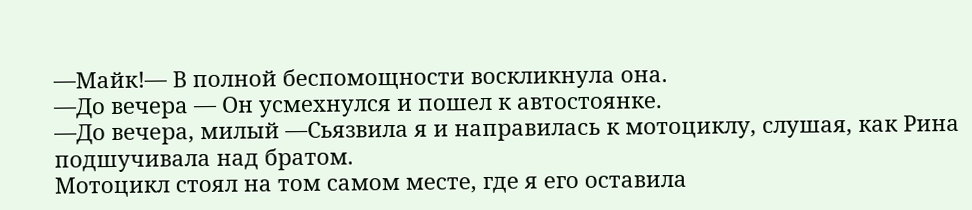—Майк!— В полной беспомощности воскликнула она.
—До вечера — Он усмехнулся и пошел к автостоянке.
—До вечера, милый —Сьязвила я и направилась к мотоциклу, слушая, как Рина подшучивала над братом.
Мотоцикл стоял на том самом месте, где я его оставила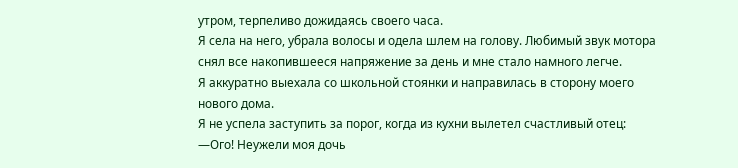утром, терпеливо дожидаясь своего часа.
Я села на него, убрала волосы и одела шлем на голову. Любимый звук мотора снял все накопившееся напряжение за день и мне стало намного легче.
Я аккуратно выехала со школьной стоянки и направилась в сторону моего нового дома.
Я не успела заступить за порог, когда из кухни вылетел счастливый отец:
—Ого! Неужели моя дочь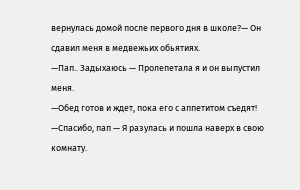вернулась домой после первого дня в школе?— Он сдавил меня в медвежьих обьятиях.
—Пап.. Задыхаюсь — Пролепетала я и он выпустил меня.
—Обед готов и ждет, пока его с аппетитом съедят!
—Спасибо, пап — Я разулась и пошла наверх в свою комнату.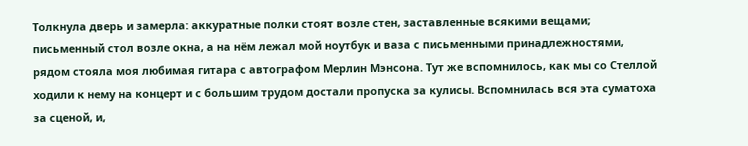Толкнула дверь и замерла: аккуратные полки стоят возле стен, заставленные всякими вещами; письменный стол возле окна, а на нём лежал мой ноутбук и ваза с письменными принадлежностями, рядом стояла моя любимая гитара с автографом Мерлин Мэнсона. Тут же вспомнилось, как мы со Стеллой ходили к нему на концерт и с большим трудом достали пропуска за кулисы. Вспомнилась вся эта суматоха за сценой, и,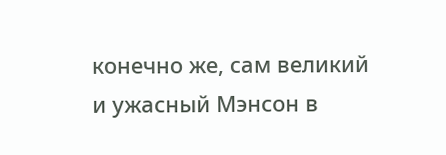конечно же, сам великий и ужасный Мэнсон в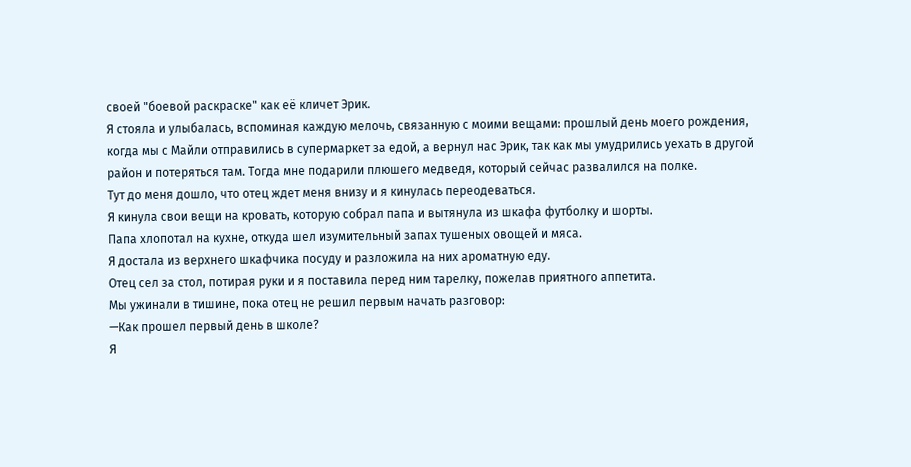своей "боевой раскраске" как её кличет Эрик.
Я стояла и улыбалась, вспоминая каждую мелочь, связанную с моими вещами: прошлый день моего рождения, когда мы с Майли отправились в супермаркет за едой, а вернул нас Эрик, так как мы умудрились уехать в другой район и потеряться там. Тогда мне подарили плюшего медведя, который сейчас развалился на полке.
Тут до меня дошло, что отец ждет меня внизу и я кинулась переодеваться.
Я кинула свои вещи на кровать, которую собрал папа и вытянула из шкафа футболку и шорты.
Папа хлопотал на кухне, откуда шел изумительный запах тушеных овощей и мяса.
Я достала из верхнего шкафчика посуду и разложила на них ароматную еду.
Отец сел за стол, потирая руки и я поставила перед ним тарелку, пожелав приятного аппетита.
Мы ужинали в тишине, пока отец не решил первым начать разговор:
—Как прошел первый день в школе?
Я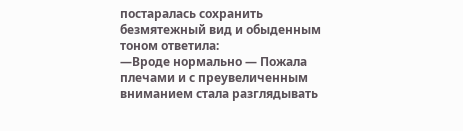постаралась сохранить безмятежный вид и обыденным тоном ответила:
—Вроде нормально — Пожала плечами и с преувеличенным вниманием стала разглядывать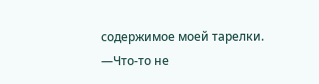содержимое моей тарелки.
—Что-то не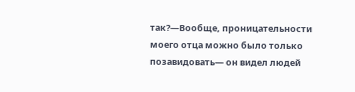так?—Вообще, проницательности моего отца можно было только позавидовать— он видел людей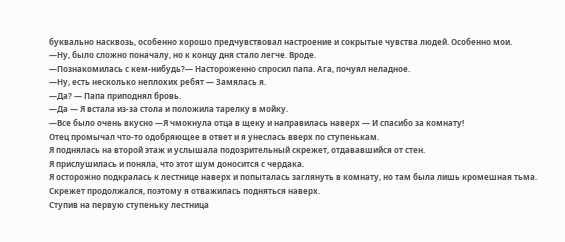буквально насквозь, особенно хорошо предчувствовал настроение и сокрытые чувства людей. Особенно мои.
—Ну, было сложно поначалу, но к концу дня стало легче. Вроде.
—Познакомилась с кем-нибудь?— Настороженно спросил папа. Ага, почуял неладное.
—Ну, есть несколько неплохих ребят — Замялась я.
—Да? — Папа приподнял бровь.
—Да — Я встала из-за стола и положила тарелку в мойку.
—Все было очень вкусно —Я чмокнула отца в щеку и направилась наверх — И спасибо за комнату!
Отец промычал что-то одобряющее в ответ и я унеслась вверх по ступенькам.
Я поднялась на второй этаж и услышала подозрительный скрежет, отдававшийся от стен.
Я прислушилась и поняла, что этот шум доносится с чердака.
Я осторожно подкралась к лестнице наверх и попыталась заглянуть в комнату, но там была лишь кромешная тьма.
Скрежет продолжался, поэтому я отважилась подняться наверх.
Ступив на первую ступеньку лестница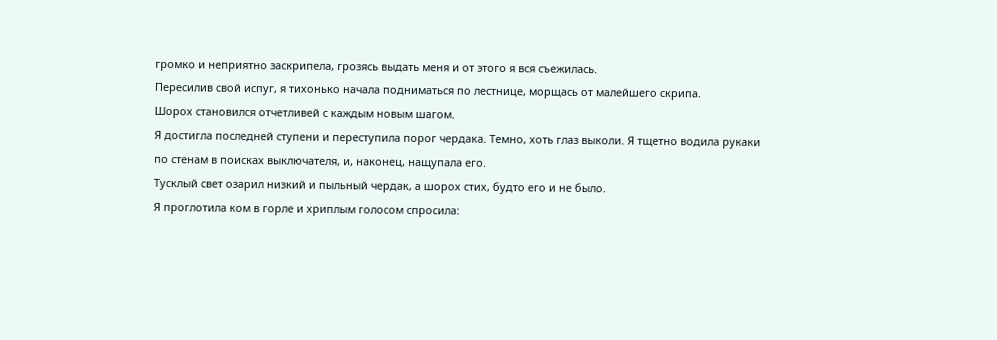громко и неприятно заскрипела, грозясь выдать меня и от этого я вся съежилась.
Пересилив свой испуг, я тихонько начала подниматься по лестнице, морщась от малейшего скрипа.
Шорох становился отчетливей с каждым новым шагом.
Я достигла последней ступени и переступила порог чердака. Темно, хоть глаз выколи. Я тщетно водила рукаки по стенам в поисках выключателя, и, наконец, нащупала его.
Тусклый свет озарил низкий и пыльный чердак, а шорох стих, будто его и не было.
Я проглотила ком в горле и хриплым голосом спросила: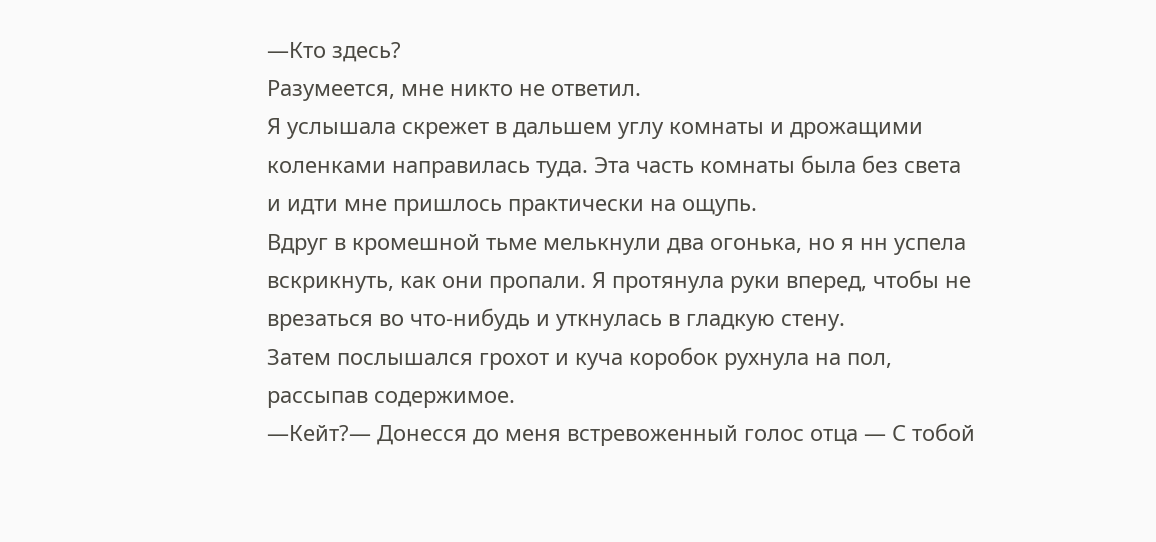—Кто здесь?
Разумеется, мне никто не ответил.
Я услышала скрежет в дальшем углу комнаты и дрожащими коленками направилась туда. Эта часть комнаты была без света и идти мне пришлось практически на ощупь.
Вдруг в кромешной тьме мелькнули два огонька, но я нн успела вскрикнуть, как они пропали. Я протянула руки вперед, чтобы не врезаться во что-нибудь и уткнулась в гладкую стену.
Затем послышался грохот и куча коробок рухнула на пол, рассыпав содержимое.
—Кейт?— Донесся до меня встревоженный голос отца — С тобой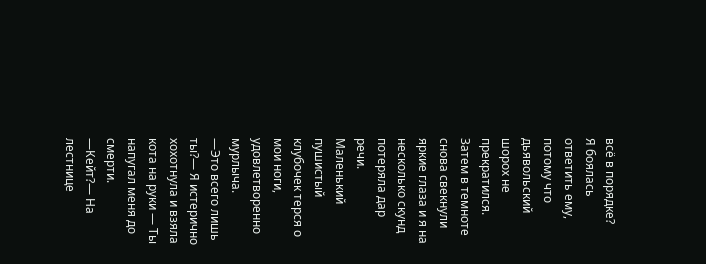всё в порядке?
Я боялась ответить ему, потому что дьявольский шорох не прекратился.
Затем в темноте снова свекнули яркие глаза и я на несколько скунд потеряла дар речи.
Маленький пушистый клубочек терся о мои ноги, удовлетворенно мурлыча.
—Это всего лишь ты?— Я истерично хохотнула и взяла кота на руки — Ты напугал меня до смерти.
—Кейт?— На лестнице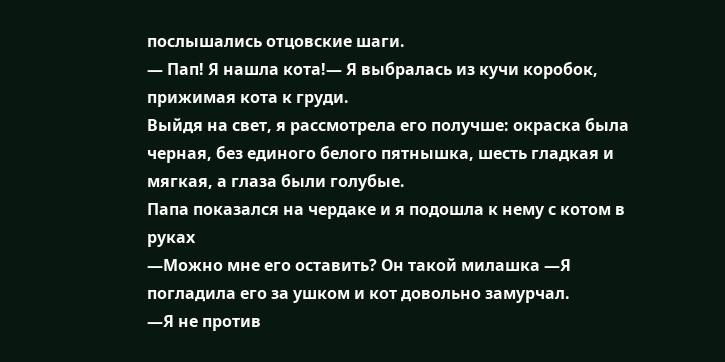послышались отцовские шаги.
— Пап! Я нашла кота!— Я выбралась из кучи коробок, прижимая кота к груди.
Выйдя на свет, я рассмотрела его получше: окраска была черная, без единого белого пятнышка, шесть гладкая и мягкая, а глаза были голубые.
Папа показался на чердаке и я подошла к нему с котом в руках
—Можно мне его оставить? Он такой милашка —Я погладила его за ушком и кот довольно замурчал.
—Я не против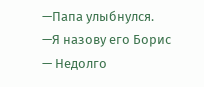—Папа улыбнулся.
—Я назову его Борис — Недолго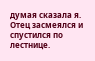думая сказала я.
Отец засмеялся и спустился по лестнице.